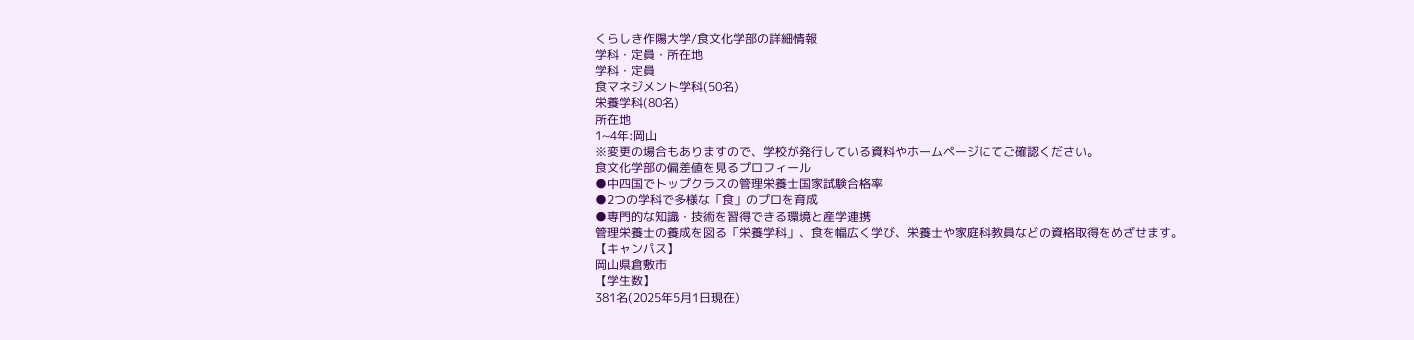くらしき作陽大学/食文化学部の詳細情報
学科・定員・所在地
学科・定員
食マネジメント学科(50名)
栄養学科(80名)
所在地
1~4年:岡山
※変更の場合もありますので、学校が発行している資料やホームページにてご確認ください。
食文化学部の偏差値を見るプロフィール
●中四国でトップクラスの管理栄養士国家試験合格率
●2つの学科で多様な「食」のプロを育成
●専門的な知識・技術を習得できる環境と産学連携
管理栄養士の養成を図る「栄養学科」、食を幅広く学び、栄養士や家庭科教員などの資格取得をめざせます。
【キャンパス】
岡山県倉敷市
【学生数】
381名(2025年5月1日現在)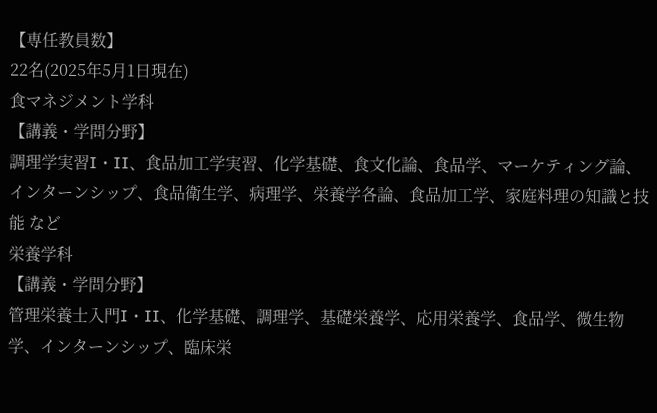【専任教員数】
22名(2025年5月1日現在)
食マネジメント学科
【講義・学問分野】
調理学実習I・II、食品加工学実習、化学基礎、食文化論、食品学、マーケティング論、インターンシップ、食品衛生学、病理学、栄養学各論、食品加工学、家庭料理の知識と技能 など
栄養学科
【講義・学問分野】
管理栄養士入門I・II、化学基礎、調理学、基礎栄養学、応用栄養学、食品学、微生物学、インターンシップ、臨床栄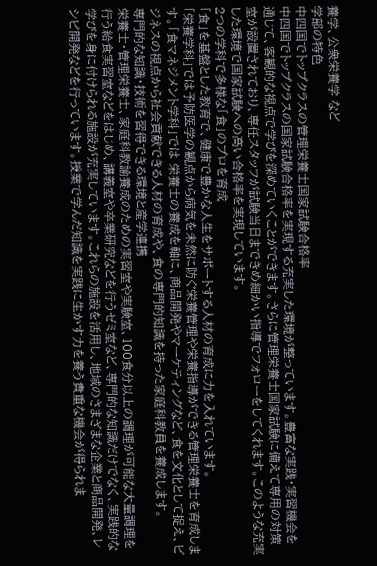養学、公衆栄養学 など
学部の特色
中四国でトップクラスの管理栄養士国家試験合格率
中四国でトップクラスの国家試験合格率を実現する充実した環境が整っています。豊富な実践・実習機会を通じて、客観的な視点で学びを深めていくことができます。さらに管理栄養士国家試験に備えて専用の対策室が設置されており、専任スタッフが試験当日まできめ細かい指導でフォローをしてくれます。このような充実した環境で国家試験への高い合格率を実現しています。
2つの学科で多様な「食」のプロを育成
「食」を基盤とした教育で、健康で豊かな人生をサポートする人材の育成に力を入れています。
「栄養学科」では予防医学の観点から病気を未然に防ぐ栄養管理や栄養指導ができる管理栄養士を育成します。「食マネジメント学科」では 栄養士の養成を軸に、商品開発やマーケティングなど、食を文化として捉え、ビジネスの視点から社会貢献できる人材の育成や、食の専門的知識を持った家庭科教員を養成します。
専門的な知識・技術を習得できる環境と産学連携
栄養士・管理栄養士、家庭科教諭養成のための実習室や実験室、100食分以上の調理が可能な大量調理を行う給食実習室などをはじめ、講義室や卒業研究などを行うゼミ室など、専門的な知識だけでなく、実践的な学びを身に付けられる施設が充実しています。これらの施設を活用し、地域のさまざまな企業と商品開発、レシピ開発などを行っています。授業で学んだ知識を実践に生かす力を養う貴重な機会が得られま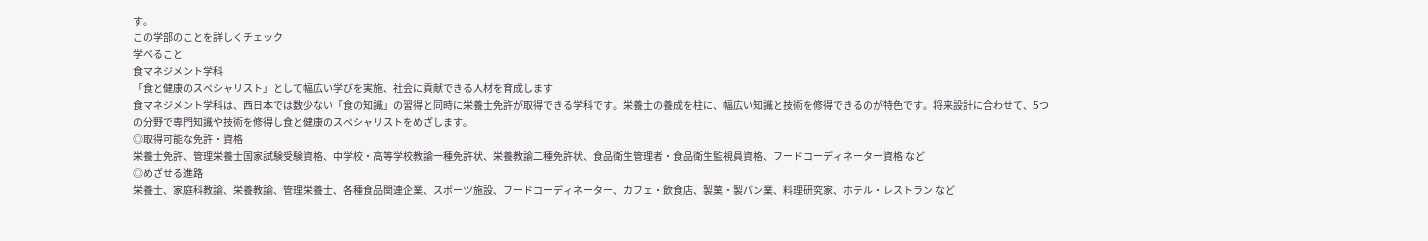す。
この学部のことを詳しくチェック
学べること
食マネジメント学科
「食と健康のスペシャリスト」として幅広い学びを実施、社会に貢献できる人材を育成します
食マネジメント学科は、西日本では数少ない「食の知識」の習得と同時に栄養士免許が取得できる学科です。栄養士の養成を柱に、幅広い知識と技術を修得できるのが特色です。将来設計に合わせて、5つの分野で専門知識や技術を修得し食と健康のスペシャリストをめざします。
◎取得可能な免許・資格
栄養士免許、管理栄養士国家試験受験資格、中学校・高等学校教諭一種免許状、栄養教諭二種免許状、食品衛生管理者・食品衛生監視員資格、フードコーディネーター資格 など
◎めざせる進路
栄養士、家庭科教諭、栄養教諭、管理栄養士、各種食品関連企業、スポーツ施設、フードコーディネーター、カフェ・飲食店、製菓・製パン業、料理研究家、ホテル・レストラン など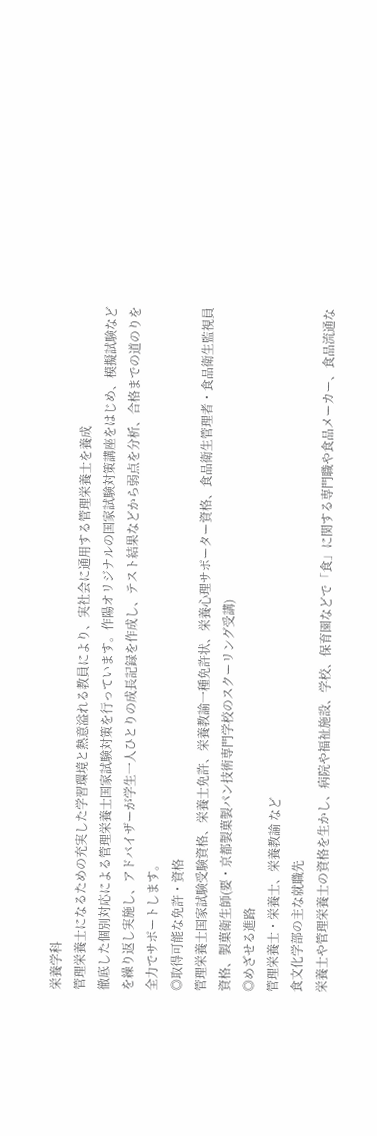栄養学科
管理栄養士になるための充実した学習環境と熱意溢れる教員により、実社会に通用する管理栄養士を養成
徹底した個別対応による管理栄養士国家試験対策を行っています。作陽オリジナルの国家試験対策講座をはじめ、模擬試験などを繰り返し実施し、アドバイザーが学生一人ひとりの成長記録を作成し、テスト結果などから弱点を分析、合格までの道のりを全力でサポートします。
◎取得可能な免許・資格
管理栄養士国家試験受験資格、栄養士免許、栄養教諭一種免許状、栄養心理サポーター資格、食品衛生管理者・食品衛生監視員資格、製菓衛生師(要・京都製菓製パン技術専門学校のスクーリング受講)
◎めざせる進路
管理栄養士・栄養士、栄養教諭 など
食文化学部の主な就職先
栄養士や管理栄養士の資格を生かし、病院や福祉施設、学校、保育園などで「食」に関する専門職や食品メーカー、食品流通な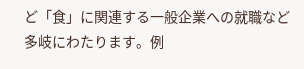ど「食」に関連する一般企業への就職など多岐にわたります。例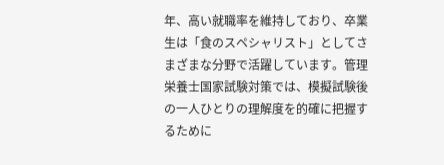年、高い就職率を維持しており、卒業生は「食のスペシャリスト」としてさまざまな分野で活躍しています。管理栄養士国家試験対策では、模擬試験後の一人ひとりの理解度を的確に把握するために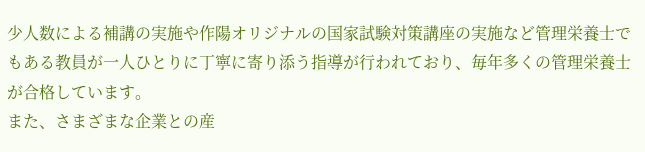少人数による補講の実施や作陽オリジナルの国家試験対策講座の実施など管理栄養士でもある教員が一人ひとりに丁寧に寄り添う指導が行われており、毎年多くの管理栄養士が合格しています。
また、さまざまな企業との産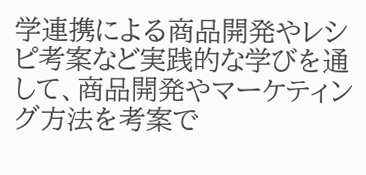学連携による商品開発やレシピ考案など実践的な学びを通して、商品開発やマーケティング方法を考案で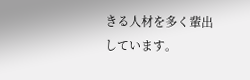きる人材を多く輩出しています。